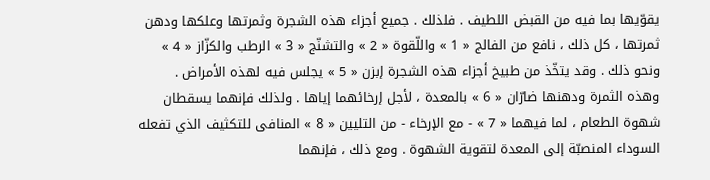يقوّيها بما فيه من القبض اللطيف . فلذلك . جميع أجزاء هذه الشجرة وثمرتها وعلكها ودهن ثمرتها ، كل ذلك ، نافع من الفالج « 1 » واللّقوة « 2 » والتشنّج « 3 » الرطب والكزّاز « 4 » ونحو ذلك . وقد يتخّذ من طبيخ أجزاء هذه الشجرة إبزن « 5 » يجلس فيه لهذه الأمراض .
وهذه الثمرة ودهنها ضارّان « 6 » بالمعدة ، لأجل إرخائهما إياها . ولذلك فإنهما يسقطان شهوة الطعام ، لما فيهما « 7 » - مع الإرخاء - من التليين « 8 » المنافى للتكثيف الذي تفعله السوداء المنصبّة إلى المعدة لتقوية الشهوة . ومع ذلك ، فإنهما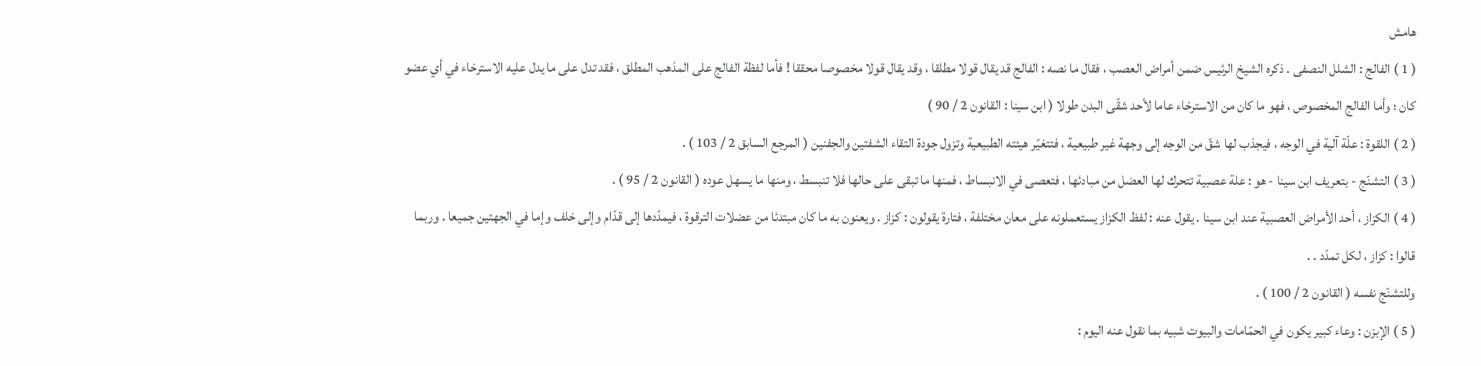هامش
( 1 ) الفالج : الشلل النصفى . ذكره الشيخ الرئيس ضمن أمراض العصب ، فقال ما نصه : الفالج قد يقال قولا مطلقا ، وقد يقال قولا مخصوصا محققا ! فأما لفظة الفالج على المذهب المطلق ، فقد تدل على ما يدل عليه الاسترخاء في أي عضو كان ؛ وأما الفالج المخصوص ، فهو ما كان من الاسترخاء عاما لأحد شقّى البدن طولا ( ابن سينا : القانون 2 / 90 )
( 2 ) اللقوة : علّة آلية في الوجه ، فيجذب لها شقّ من الوجه إلى وجهة غير طبيعية ، فتتغيّر هيئته الطبيعية وتزول جودة التقاء الشفتين والجفنين ( المرجع السابق 2 / 103 ) .
( 3 ) التشنّج - بتعريف ابن سينا - هو : علة عصبية تتحرك لها العضل من مبادئها ، فتعصى في الانبساط ، فمنها ما تبقى على حالها فلا تنبسط ، ومنها ما يسهل عوده ( القانون 2 / 95 ) .
( 4 ) الكزاز ، أحد الأمراض العصبية عند ابن سينا . يقول عنه : لفظ الكزاز يستعملونه على معان مختلفة ، فتارة يقولون : كزاز . ويعنون به ما كان مبتدئا من عضلات الترقوة ، فيمدّدها إلى قدّام وإلى خلف وإما في الجهتين جميعا . وربما قالوا : كزاز ، لكل تمدّد . .
وللتشنّج نفسه ( القانون 2 / 100 ) .
( 5 ) الإبزن : وعاء كبير يكون في الحمّامات والبيوت شبيه بما نقول عنه اليوم :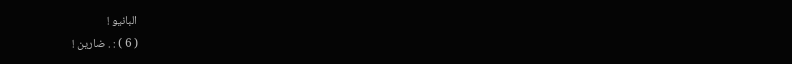البانيو !
( 6 ) : . ضارين !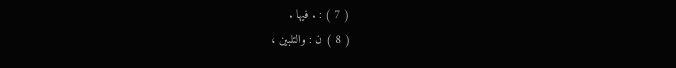( 7 ) : . فيها .
( 8 ) ن : والتلبين ،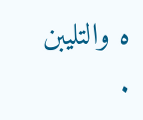ه والتليبن .